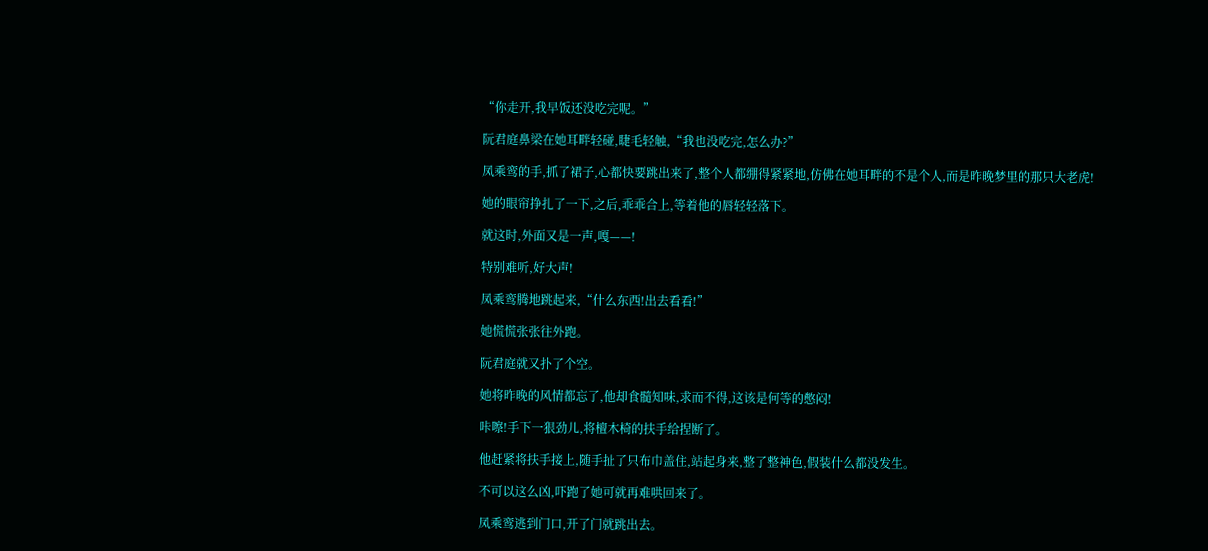“你走开,我早饭还没吃完呢。”

阮君庭鼻梁在她耳畔轻碰,睫毛轻触,“我也没吃完,怎么办?”

凤乘鸾的手,抓了裙子,心都快要跳出来了,整个人都绷得紧紧地,仿佛在她耳畔的不是个人,而是昨晚梦里的那只大老虎!

她的眼帘挣扎了一下,之后,乖乖合上,等着他的唇轻轻落下。

就这时,外面又是一声,嘎——!

特别难听,好大声!

凤乘鸾腾地跳起来,“什么东西!出去看看!”

她慌慌张张往外跑。

阮君庭就又扑了个空。

她将昨晚的风情都忘了,他却食髓知味,求而不得,这该是何等的憋闷!

咔嚓!手下一狠劲儿,将檀木椅的扶手给捏断了。

他赶紧将扶手接上,随手扯了只布巾盖住,站起身来,整了整神色,假装什么都没发生。

不可以这么凶,吓跑了她可就再难哄回来了。

凤乘鸾逃到门口,开了门就跳出去。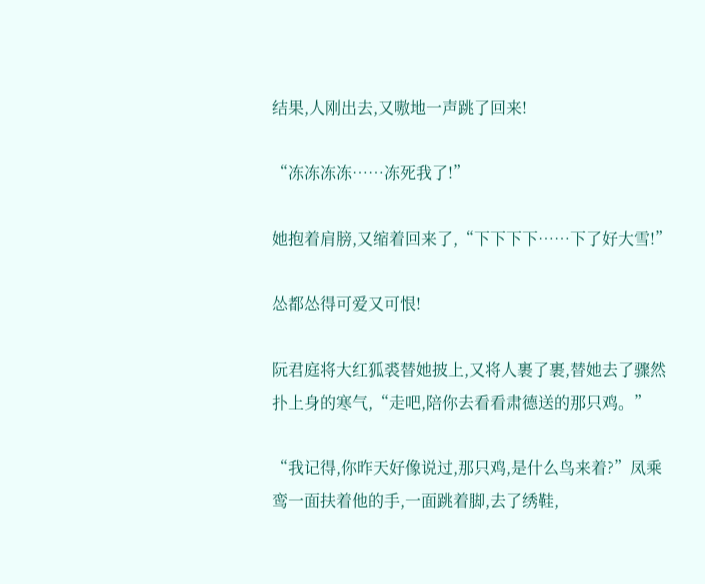结果,人刚出去,又嗷地一声跳了回来!

“冻冻冻冻……冻死我了!”

她抱着肩膀,又缩着回来了,“下下下下……下了好大雪!”

怂都怂得可爱又可恨!

阮君庭将大红狐裘替她披上,又将人裹了裹,替她去了骤然扑上身的寒气,“走吧,陪你去看看肃德送的那只鸡。”

“我记得,你昨天好像说过,那只鸡,是什么鸟来着?”凤乘鸾一面扶着他的手,一面跳着脚,去了绣鞋,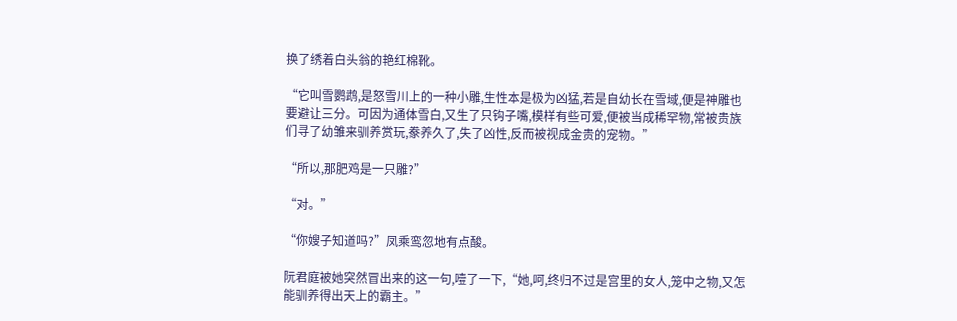换了绣着白头翁的艳红棉靴。

“它叫雪鹦鹉,是怒雪川上的一种小雕,生性本是极为凶猛,若是自幼长在雪域,便是神雕也要避让三分。可因为通体雪白,又生了只钩子嘴,模样有些可爱,便被当成稀罕物,常被贵族们寻了幼雏来驯养赏玩,豢养久了,失了凶性,反而被视成金贵的宠物。”

“所以,那肥鸡是一只雕?”

“对。”

“你嫂子知道吗?”凤乘鸾忽地有点酸。

阮君庭被她突然冒出来的这一句,噎了一下,“她,呵,终归不过是宫里的女人,笼中之物,又怎能驯养得出天上的霸主。”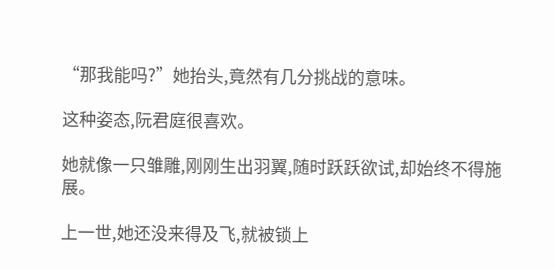“那我能吗?”她抬头,竟然有几分挑战的意味。

这种姿态,阮君庭很喜欢。

她就像一只雏雕,刚刚生出羽翼,随时跃跃欲试,却始终不得施展。

上一世,她还没来得及飞,就被锁上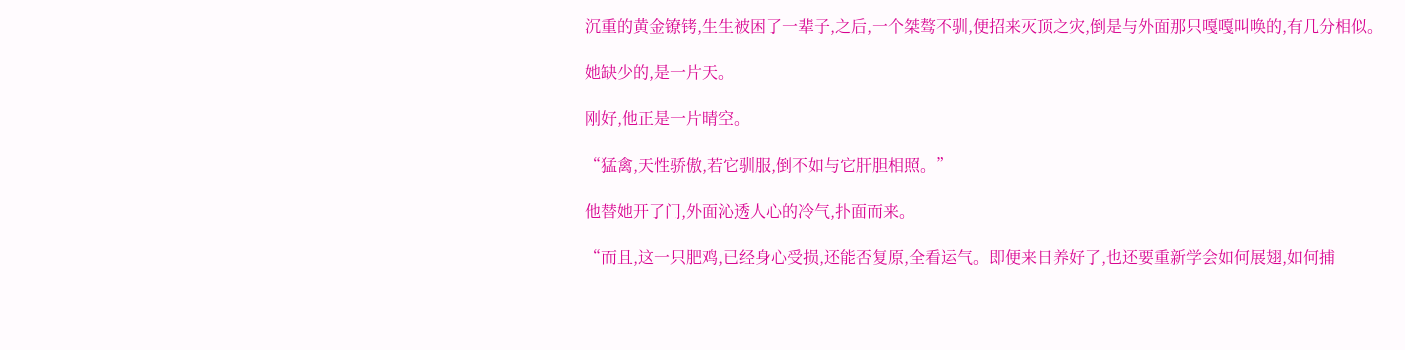沉重的黄金镣铐,生生被困了一辈子,之后,一个桀骜不驯,便招来灭顶之灾,倒是与外面那只嘎嘎叫唤的,有几分相似。

她缺少的,是一片天。

刚好,他正是一片晴空。

“猛禽,天性骄傲,若它驯服,倒不如与它肝胆相照。”

他替她开了门,外面沁透人心的冷气,扑面而来。

“而且,这一只肥鸡,已经身心受损,还能否复原,全看运气。即便来日养好了,也还要重新学会如何展翅,如何捕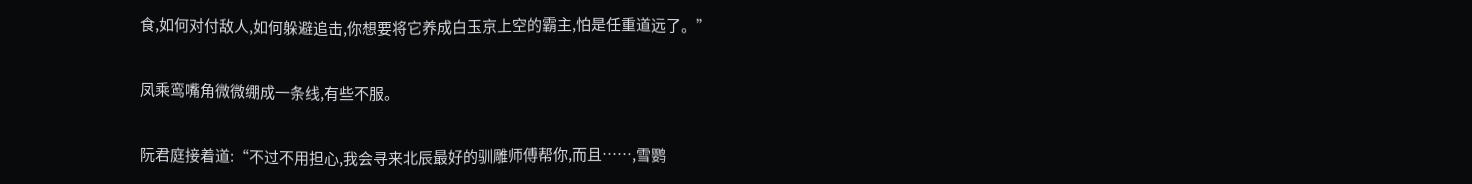食,如何对付敌人,如何躲避追击,你想要将它养成白玉京上空的霸主,怕是任重道远了。”

凤乘鸾嘴角微微绷成一条线,有些不服。

阮君庭接着道:“不过不用担心,我会寻来北辰最好的驯雕师傅帮你,而且……,雪鹦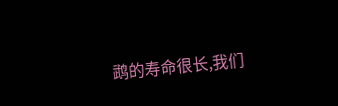鹉的寿命很长,我们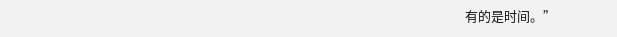有的是时间。”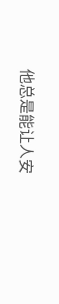他总是能让人安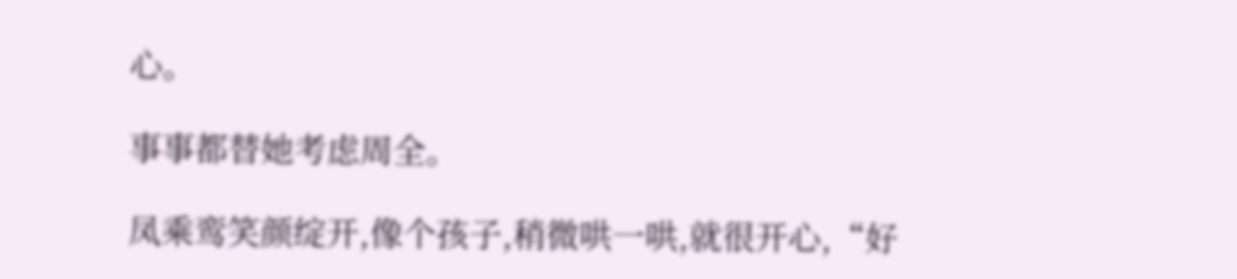心。

事事都替她考虑周全。

凤乘鸾笑颜绽开,像个孩子,稍微哄一哄,就很开心,“好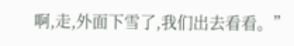啊,走,外面下雪了,我们出去看看。”